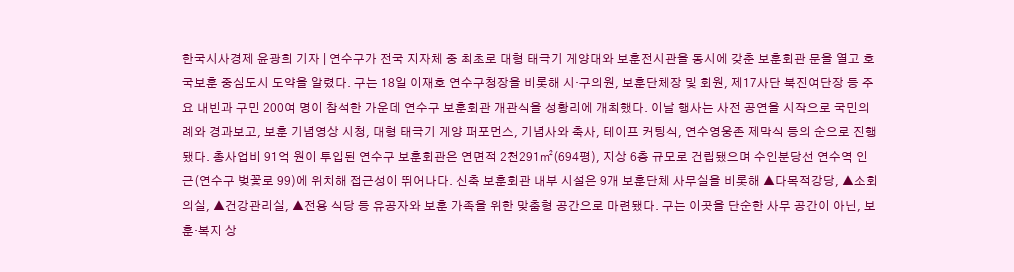한국시사경제 윤광희 기자 | 연수구가 전국 지자체 중 최초로 대형 태극기 게양대와 보훈전시관을 동시에 갖춘 보훈회관 문을 열고 호국보훈 중심도시 도약을 알렸다. 구는 18일 이재호 연수구청장을 비롯해 시·구의원, 보훈단체장 및 회원, 제17사단 북진여단장 등 주요 내빈과 구민 200여 명이 참석한 가운데 연수구 보훈회관 개관식을 성황리에 개최했다. 이날 행사는 사전 공연을 시작으로 국민의례와 경과보고, 보훈 기념영상 시청, 대형 태극기 게양 퍼포먼스, 기념사와 축사, 테이프 커팅식, 연수영웅존 제막식 등의 순으로 진행됐다. 총사업비 91억 원이 투입된 연수구 보훈회관은 연면적 2천291㎡(694평), 지상 6층 규모로 건립됐으며 수인분당선 연수역 인근(연수구 벚꽃로 99)에 위치해 접근성이 뛰어나다. 신축 보훈회관 내부 시설은 9개 보훈단체 사무실을 비롯해 ▲다목적강당, ▲소회의실, ▲건강관리실, ▲전용 식당 등 유공자와 보훈 가족을 위한 맞춤형 공간으로 마련됐다. 구는 이곳을 단순한 사무 공간이 아닌, 보훈·복지 상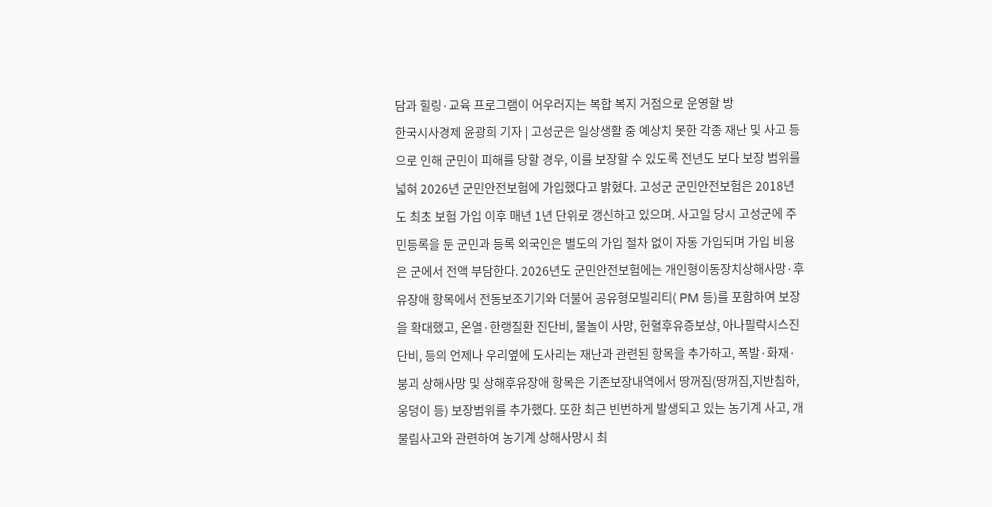담과 힐링·교육 프로그램이 어우러지는 복합 복지 거점으로 운영할 방
한국시사경제 윤광희 기자 | 고성군은 일상생활 중 예상치 못한 각종 재난 및 사고 등으로 인해 군민이 피해를 당할 경우, 이를 보장할 수 있도록 전년도 보다 보장 범위를 넓혀 2026년 군민안전보험에 가입했다고 밝혔다. 고성군 군민안전보험은 2018년도 최초 보험 가입 이후 매년 1년 단위로 갱신하고 있으며. 사고일 당시 고성군에 주민등록을 둔 군민과 등록 외국인은 별도의 가입 절차 없이 자동 가입되며 가입 비용은 군에서 전액 부담한다. 2026년도 군민안전보험에는 개인형이동장치상해사망·후유장애 항목에서 전동보조기기와 더불어 공유형모빌리티( PM 등)를 포함하여 보장을 확대했고, 온열·한랭질환 진단비, 물놀이 사망, 헌혈후유증보상, 아나필락시스진단비, 등의 언제나 우리옆에 도사리는 재난과 관련된 항목을 추가하고, 폭발·화재·붕괴 상해사망 및 상해후유장애 항목은 기존보장내역에서 땅꺼짐(땅꺼짐,지반침하,웅덩이 등) 보장범위를 추가했다. 또한 최근 빈번하게 발생되고 있는 농기계 사고, 개물림사고와 관련하여 농기계 상해사망시 최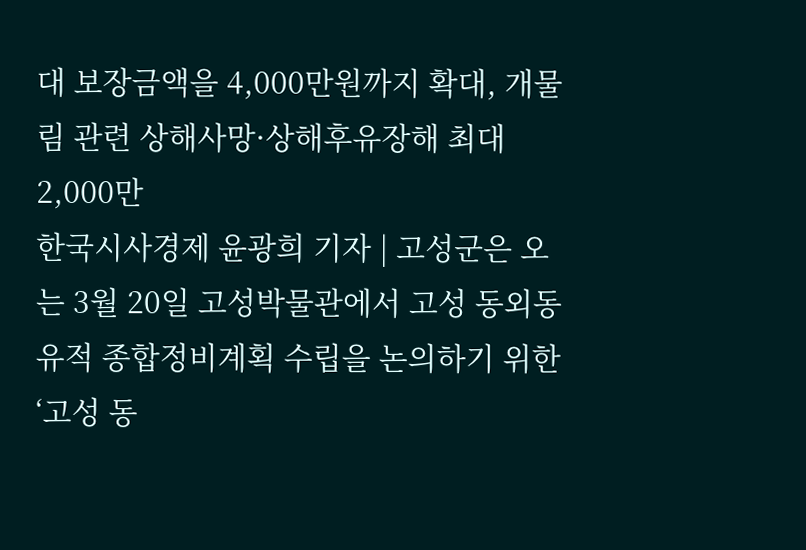대 보장금액을 4,000만원까지 확대, 개물림 관련 상해사망·상해후유장해 최대 2,000만
한국시사경제 윤광희 기자 | 고성군은 오는 3월 20일 고성박물관에서 고성 동외동 유적 종합정비계획 수립을 논의하기 위한 ‘고성 동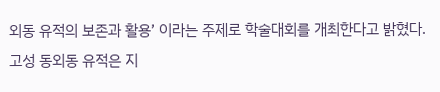외동 유적의 보존과 활용’ 이라는 주제로 학술대회를 개최한다고 밝혔다. 고성 동외동 유적은 지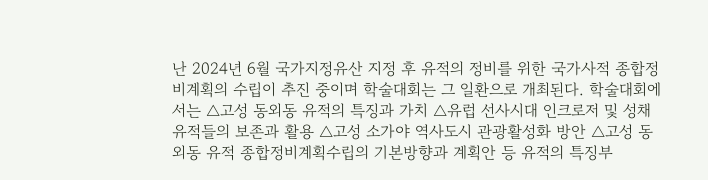난 2024년 6월 국가지정유산 지정 후 유적의 정비를 위한 국가사적 종합정비계획의 수립이 추진 중이며 학술대회는 그 일환으로 개최된다. 학술대회에서는 △고성 동외동 유적의 특징과 가치 △유럽 선사시대 인크로저 및 성채 유적들의 보존과 활용 △고성 소가야 역사도시 관광활성화 방안 △고성 동외동 유적 종합정비계획수립의 기본방향과 계획안 등 유적의 특징부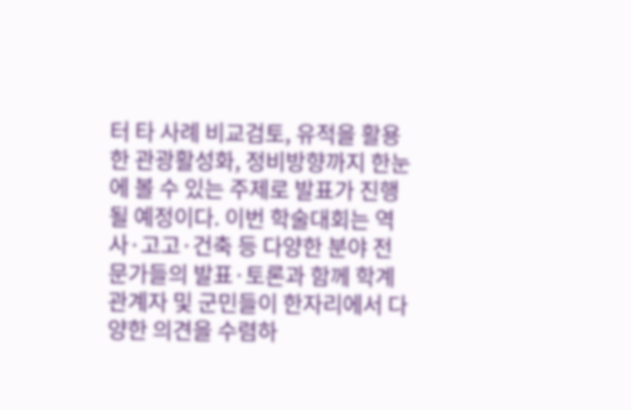터 타 사례 비교검토, 유적을 활용한 관광활성화, 정비방향까지 한눈에 볼 수 있는 주제로 발표가 진행될 예정이다. 이번 학술대회는 역사·고고·건축 등 다양한 분야 전문가들의 발표·토론과 함께 학계관계자 및 군민들이 한자리에서 다양한 의견을 수렴하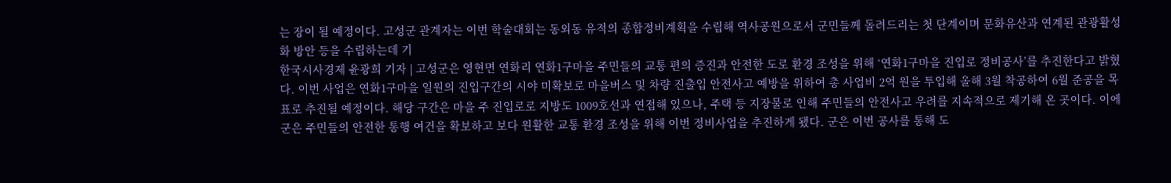는 장이 될 예정이다. 고성군 관계자는 이번 학술대회는 동외동 유적의 종합정비계획을 수립해 역사공원으로서 군민들께 돌려드리는 첫 단계이며 문화유산과 연계된 관광활성화 방안 등을 수립하는데 기
한국시사경제 윤광희 기자 | 고성군은 영현면 연화리 연화1구마을 주민들의 교통 편의 증진과 안전한 도로 환경 조성을 위해 ‘연화1구마을 진입로 정비공사’를 추진한다고 밝혔다. 이번 사업은 연화1구마을 일원의 진입구간의 시야 미확보로 마을버스 및 차량 진출입 안전사고 예방을 위하여 총 사업비 2억 원을 투입해 올해 3월 착공하여 6월 준공을 목표로 추진될 예정이다. 해당 구간은 마을 주 진입로로 지방도 1009호선과 연접해 있으나, 주택 등 지장물로 인해 주민들의 안전사고 우려를 지속적으로 제기해 온 곳이다. 이에 군은 주민들의 안전한 통행 여건을 확보하고 보다 원활한 교통 환경 조성을 위해 이번 정비사업을 추진하게 됐다. 군은 이번 공사를 통해 도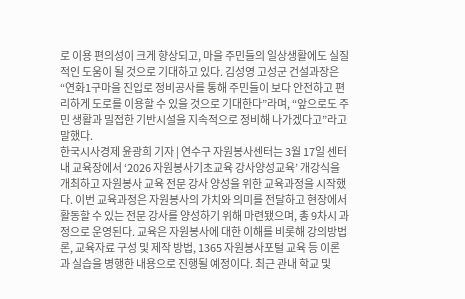로 이용 편의성이 크게 향상되고, 마을 주민들의 일상생활에도 실질적인 도움이 될 것으로 기대하고 있다. 김성영 고성군 건설과장은 “연화1구마을 진입로 정비공사를 통해 주민들이 보다 안전하고 편리하게 도로를 이용할 수 있을 것으로 기대한다”라며, “앞으로도 주민 생활과 밀접한 기반시설을 지속적으로 정비해 나가겠다고”라고 말했다.
한국시사경제 윤광희 기자 | 연수구 자원봉사센터는 3월 17일 센터 내 교육장에서 ‘2026 자원봉사기초교육 강사양성교육’ 개강식을 개최하고 자원봉사 교육 전문 강사 양성을 위한 교육과정을 시작했다. 이번 교육과정은 자원봉사의 가치와 의미를 전달하고 현장에서 활동할 수 있는 전문 강사를 양성하기 위해 마련됐으며, 총 9차시 과정으로 운영된다. 교육은 자원봉사에 대한 이해를 비롯해 강의방법론, 교육자료 구성 및 제작 방법, 1365 자원봉사포털 교육 등 이론과 실습을 병행한 내용으로 진행될 예정이다. 최근 관내 학교 및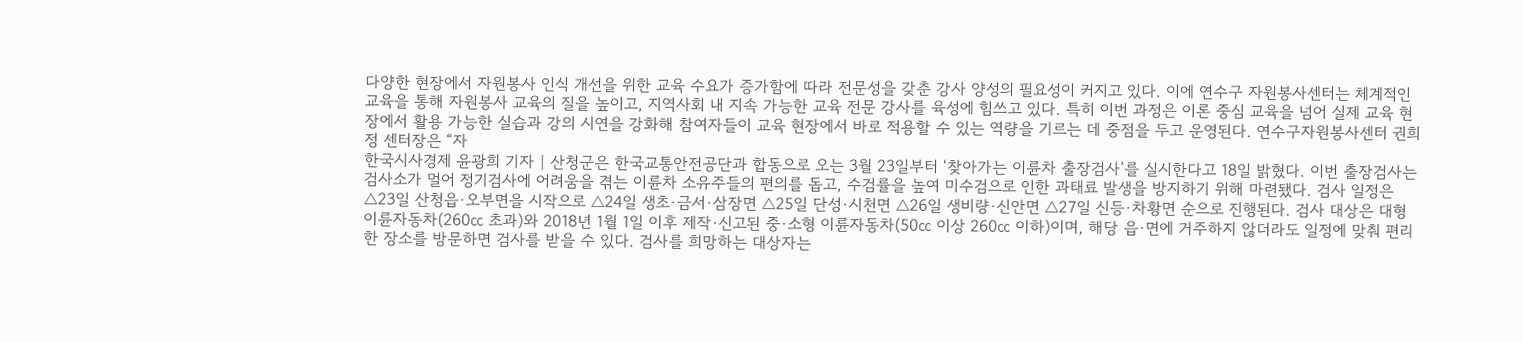다양한 현장에서 자원봉사 인식 개선을 위한 교육 수요가 증가함에 따라 전문성을 갖춘 강사 양성의 필요성이 커지고 있다. 이에 연수구 자원봉사센터는 체계적인 교육을 통해 자원봉사 교육의 질을 높이고, 지역사회 내 지속 가능한 교육 전문 강사를 육성에 힘쓰고 있다. 특히 이번 과정은 이론 중심 교육을 넘어 실제 교육 현장에서 활용 가능한 실습과 강의 시연을 강화해 참여자들이 교육 현장에서 바로 적용할 수 있는 역량을 기르는 데 중점을 두고 운영된다. 연수구자원봉사센터 권희정 센터장은 “자
한국시사경제 윤광희 기자 | 산청군은 한국교통안전공단과 합동으로 오는 3월 23일부터 ‘찾아가는 이륜차 출장검사’를 실시한다고 18일 밝혔다. 이번 출장검사는 검사소가 멀어 정기검사에 어려움을 겪는 이륜차 소유주들의 편의를 돕고, 수검률을 높여 미수검으로 인한 과태료 발생을 방지하기 위해 마련됐다. 검사 일정은 △23일 산청읍·오부면을 시작으로 △24일 생초·금서·삼장면 △25일 단성·시천면 △26일 생비량·신안면 △27일 신등·차황면 순으로 진행된다. 검사 대상은 대형 이륜자동차(260㏄ 초과)와 2018년 1월 1일 이후 제작·신고된 중·소형 이륜자동차(50㏄ 이상 260㏄ 이하)이며, 해당 읍·면에 거주하지 않더라도 일정에 맞춰 편리한 장소를 방문하면 검사를 받을 수 있다. 검사를 희망하는 대상자는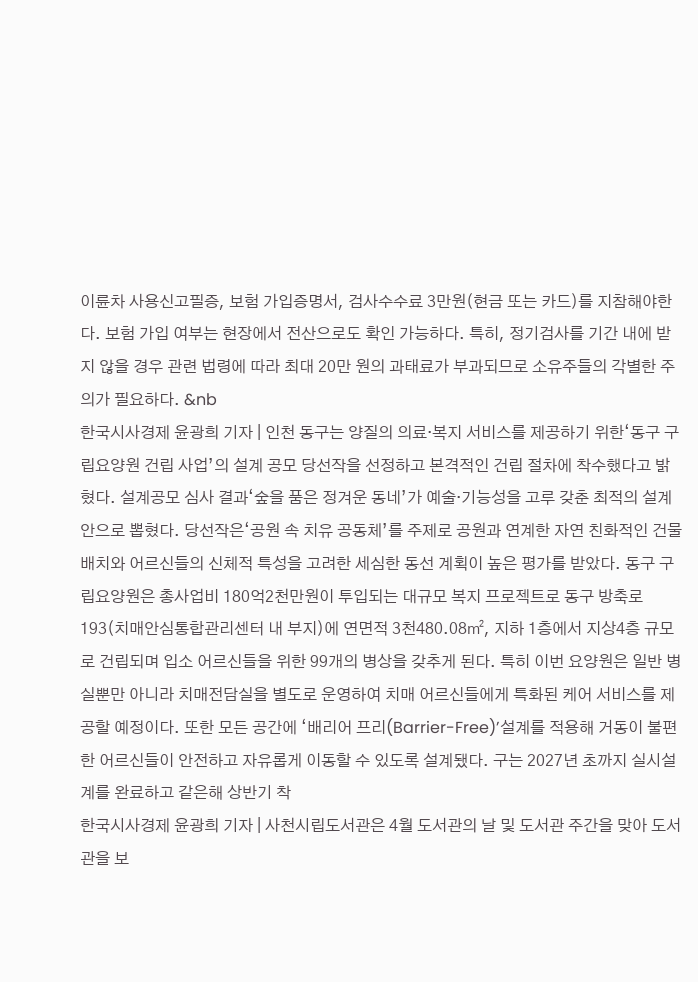이륜차 사용신고필증, 보험 가입증명서, 검사수수료 3만원(현금 또는 카드)를 지참해야한다. 보험 가입 여부는 현장에서 전산으로도 확인 가능하다. 특히, 정기검사를 기간 내에 받지 않을 경우 관련 법령에 따라 최대 20만 원의 과태료가 부과되므로 소유주들의 각별한 주의가 필요하다. &nb
한국시사경제 윤광희 기자 | 인천 동구는 양질의 의료·복지 서비스를 제공하기 위한‘동구 구립요양원 건립 사업’의 설계 공모 당선작을 선정하고 본격적인 건립 절차에 착수했다고 밝혔다. 설계공모 심사 결과‘숲을 품은 정겨운 동네’가 예술·기능성을 고루 갖춘 최적의 설계안으로 뽑혔다. 당선작은‘공원 속 치유 공동체’를 주제로 공원과 연계한 자연 친화적인 건물 배치와 어르신들의 신체적 특성을 고려한 세심한 동선 계획이 높은 평가를 받았다. 동구 구립요양원은 총사업비 180억2천만원이 투입되는 대규모 복지 프로젝트로 동구 방축로 193(치매안심통합관리센터 내 부지)에 연면적 3천480.08㎡, 지하 1층에서 지상4층 규모로 건립되며 입소 어르신들을 위한 99개의 병상을 갖추게 된다. 특히 이번 요양원은 일반 병실뿐만 아니라 치매전담실을 별도로 운영하여 치매 어르신들에게 특화된 케어 서비스를 제공할 예정이다. 또한 모든 공간에 ‘배리어 프리(Barrier-Free)’설계를 적용해 거동이 불편한 어르신들이 안전하고 자유롭게 이동할 수 있도록 설계됐다. 구는 2027년 초까지 실시설계를 완료하고 같은해 상반기 착
한국시사경제 윤광희 기자 | 사천시립도서관은 4월 도서관의 날 및 도서관 주간을 맞아 도서관을 보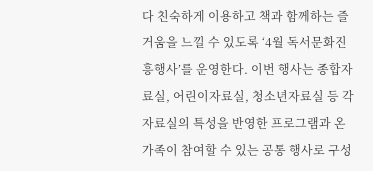다 친숙하게 이용하고 책과 함께하는 즐거움을 느낄 수 있도록 ‘4월 독서문화진흥행사’를 운영한다. 이번 행사는 종합자료실, 어린이자료실, 청소년자료실 등 각 자료실의 특성을 반영한 프로그램과 온 가족이 참여할 수 있는 공통 행사로 구성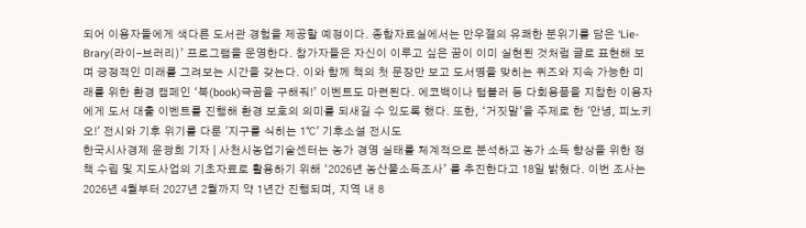되어 이용자들에게 색다른 도서관 경험을 제공할 예정이다. 종합자료실에서는 만우절의 유쾌한 분위기를 담은 ‘Lie-Brary(라이-브러리)’ 프로그램을 운영한다. 참가자들은 자신이 이루고 싶은 꿈이 이미 실현된 것처럼 글로 표현해 보며 긍정적인 미래를 그려보는 시간을 갖는다. 이와 함께 책의 첫 문장만 보고 도서명을 맞히는 퀴즈와 지속 가능한 미래를 위한 환경 캠페인 ‘북(book)극곰을 구해줘!’ 이벤트도 마련된다. 에코백이나 텀블러 등 다회용품을 지참한 이용자에게 도서 대출 이벤트를 진행해 환경 보호의 의미를 되새길 수 있도록 했다. 또한, ‘거짓말’을 주제로 한 '안녕, 피노키오!' 전시와 기후 위기를 다룬 '지구를 식히는 1℃' 기후소설 전시도
한국시사경제 윤광희 기자 | 사천시농업기술센터는 농가 경영 실태를 체계적으로 분석하고 농가 소득 향상을 위한 정책 수립 및 지도사업의 기초자료로 활용하기 위해 ‘2026년 농산물소득조사’ 를 추진한다고 18일 밝혔다. 이번 조사는 2026년 4월부터 2027년 2월까지 약 1년간 진행되며, 지역 내 8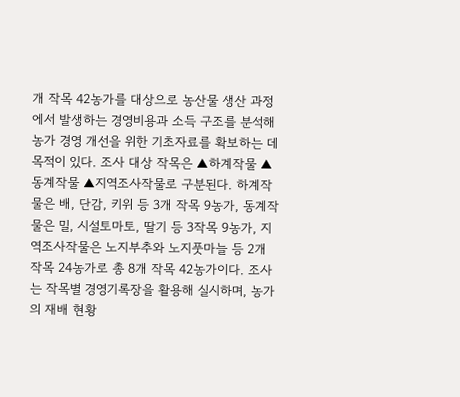개 작목 42농가를 대상으로 농산물 생산 과정에서 발생하는 경영비용과 소득 구조를 분석해 농가 경영 개선을 위한 기초자료를 확보하는 데 목적이 있다. 조사 대상 작목은 ▲하계작물 ▲동계작물 ▲지역조사작물로 구분된다. 하계작물은 배, 단감, 키위 등 3개 작목 9농가, 동계작물은 밀, 시설토마토, 딸기 등 3작목 9농가, 지역조사작물은 노지부추와 노지풋마늘 등 2개 작목 24농가로 총 8개 작목 42농가이다. 조사는 작목별 경영기록장을 활용해 실시하며, 농가의 재배 현황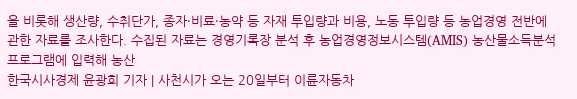을 비롯해 생산량, 수취단가, 종자·비료·농약 등 자재 투입량과 비용, 노동 투입량 등 농업경영 전반에 관한 자료를 조사한다. 수집된 자료는 경영기록장 분석 후 농업경영정보시스템(AMIS) 농산물소득분석 프로그램에 입력해 농산
한국시사경제 윤광희 기자 | 사천시가 오는 20일부터 이륜자동차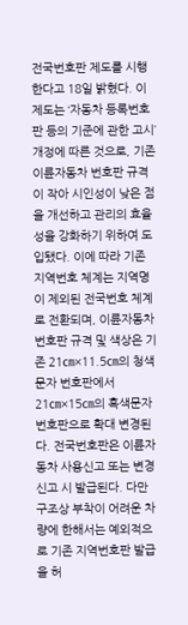전국번호판 제도를 시행한다고 18일 밝혔다. 이 제도는 ‘자동차 등록번호판 등의 기준에 관한 고시’ 개정에 따른 것으로, 기존 이륜자동차 번호판 규격이 작아 시인성이 낮은 점을 개선하고 관리의 효율성을 강화하기 위하여 도입됐다. 이에 따라 기존 지역번호 체계는 지역명이 제외된 전국번호 체계로 전환되며, 이륜자동차 번호판 규격 및 색상은 기존 21㎝×11.5㎝의 청색문자 번호판에서 21㎝×15㎝의 흑색문자 번호판으로 확대 변경된다. 전국번호판은 이륜자동차 사용신고 또는 변경신고 시 발급된다. 다만 구조상 부착이 어려운 차량에 한해서는 예외적으로 기존 지역번호판 발급을 허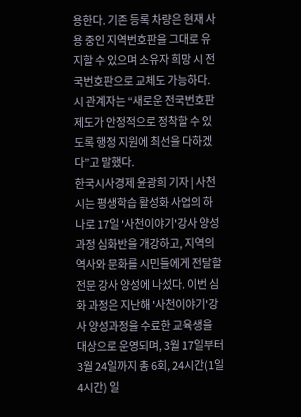용한다. 기존 등록 차량은 현재 사용 중인 지역번호판을 그대로 유지할 수 있으며 소유자 희망 시 전국번호판으로 교체도 가능하다. 시 관계자는 “새로운 전국번호판 제도가 안정적으로 정착할 수 있도록 행정 지원에 최선을 다하겠다”고 말했다.
한국시사경제 윤광희 기자 | 사천시는 평생학습 활성화 사업의 하나로 17일 '사천이야기'강사 양성과정 심화반을 개강하고, 지역의 역사와 문화를 시민들에게 전달할 전문 강사 양성에 나섰다. 이번 심화 과정은 지난해 '사천이야기'강사 양성과정을 수료한 교육생을 대상으로 운영되며, 3월 17일부터 3월 24일까지 총 6회, 24시간(1일 4시간) 일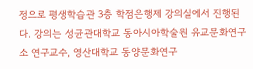정으로 평생학습관 3층 학점은행제 강의실에서 진행된다. 강의는 성균관대학교 동아시아학술원 유교문화연구소 연구교수, 영산대학교 동양문화연구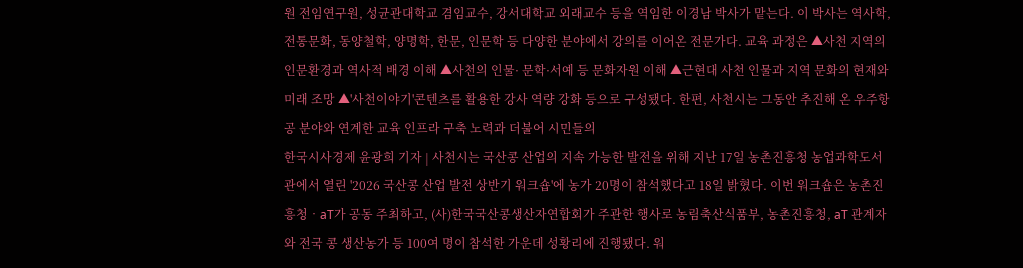원 전임연구원, 성균관대학교 겸임교수, 강서대학교 외래교수 등을 역임한 이경남 박사가 맡는다. 이 박사는 역사학, 전통문화, 동양철학, 양명학, 한문, 인문학 등 다양한 분야에서 강의를 이어온 전문가다. 교육 과정은 ▲사천 지역의 인문환경과 역사적 배경 이해 ▲사천의 인물· 문학·서예 등 문화자원 이해 ▲근현대 사천 인물과 지역 문화의 현재와 미래 조망 ▲'사천이야기'콘텐츠를 활용한 강사 역량 강화 등으로 구성됐다. 한편, 사천시는 그동안 추진해 온 우주항공 분야와 연계한 교육 인프라 구축 노력과 더불어 시민들의
한국시사경제 윤광희 기자 | 사천시는 국산콩 산업의 지속 가능한 발전을 위해 지난 17일 농촌진흥청 농업과학도서관에서 열린 '2026 국산콩 산업 발전 상반기 워크숍'에 농가 20명이 참석했다고 18일 밝혔다. 이번 워크숍은 농촌진흥청‧aT가 공동 주최하고, (사)한국국산콩생산자연합회가 주관한 행사로 농림축산식품부, 농촌진흥청, aT 관계자와 전국 콩 생산농가 등 100여 명이 참석한 가운데 성황리에 진행됐다. 워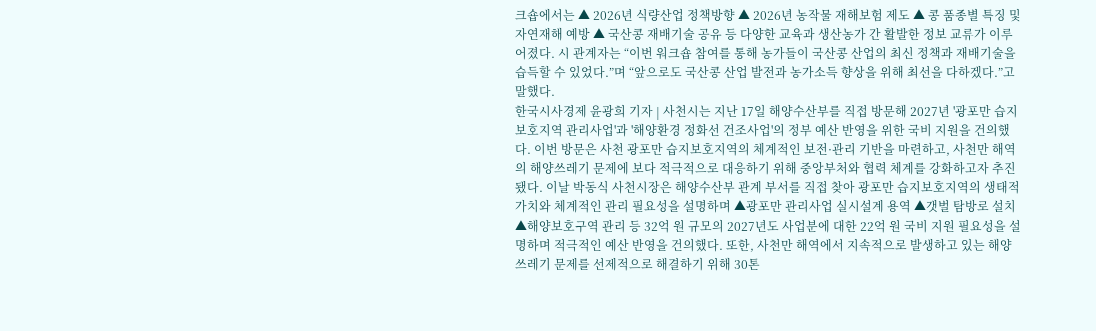크숍에서는 ▲ 2026년 식량산업 정책방향 ▲ 2026년 농작물 재해보험 제도 ▲ 콩 품종별 특징 및 자연재해 예방 ▲ 국산콩 재배기술 공유 등 다양한 교육과 생산농가 간 활발한 정보 교류가 이루어졌다. 시 관계자는 “이번 워크숍 참여를 통해 농가들이 국산콩 산업의 최신 정책과 재배기술을 습득할 수 있었다.”며 “앞으로도 국산콩 산업 발전과 농가소득 향상을 위해 최선을 다하겠다.”고 말했다.
한국시사경제 윤광희 기자 | 사천시는 지난 17일 해양수산부를 직접 방문해 2027년 '광포만 습지보호지역 관리사업'과 '해양환경 정화선 건조사업'의 정부 예산 반영을 위한 국비 지원을 건의했다. 이번 방문은 사천 광포만 습지보호지역의 체계적인 보전·관리 기반을 마련하고, 사천만 해역의 해양쓰레기 문제에 보다 적극적으로 대응하기 위해 중앙부처와 협력 체계를 강화하고자 추진됐다. 이날 박동식 사천시장은 해양수산부 관계 부서를 직접 찾아 광포만 습지보호지역의 생태적 가치와 체계적인 관리 필요성을 설명하며 ▲광포만 관리사업 실시설계 용역 ▲갯벌 탐방로 설치 ▲해양보호구역 관리 등 32억 원 규모의 2027년도 사업분에 대한 22억 원 국비 지원 필요성을 설명하며 적극적인 예산 반영을 건의했다. 또한, 사천만 해역에서 지속적으로 발생하고 있는 해양쓰레기 문제를 선제적으로 해결하기 위해 30톤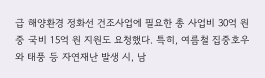급 해양환경 정화선 건조사업에 필요한 총 사업비 30억 원 중 국비 15억 원 지원도 요청했다. 특히, 여름철 집중호우와 태풍 등 자연재난 발생 시, 남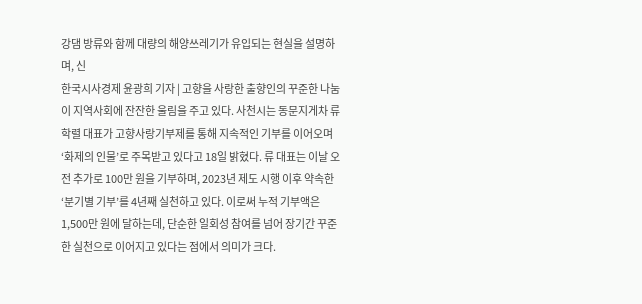강댐 방류와 함께 대량의 해양쓰레기가 유입되는 현실을 설명하며, 신
한국시사경제 윤광희 기자 | 고향을 사랑한 출향인의 꾸준한 나눔이 지역사회에 잔잔한 울림을 주고 있다. 사천시는 동문지게차 류학렬 대표가 고향사랑기부제를 통해 지속적인 기부를 이어오며 ‘화제의 인물’로 주목받고 있다고 18일 밝혔다. 류 대표는 이날 오전 추가로 100만 원을 기부하며, 2023년 제도 시행 이후 약속한 ‘분기별 기부’를 4년째 실천하고 있다. 이로써 누적 기부액은 1,500만 원에 달하는데, 단순한 일회성 참여를 넘어 장기간 꾸준한 실천으로 이어지고 있다는 점에서 의미가 크다.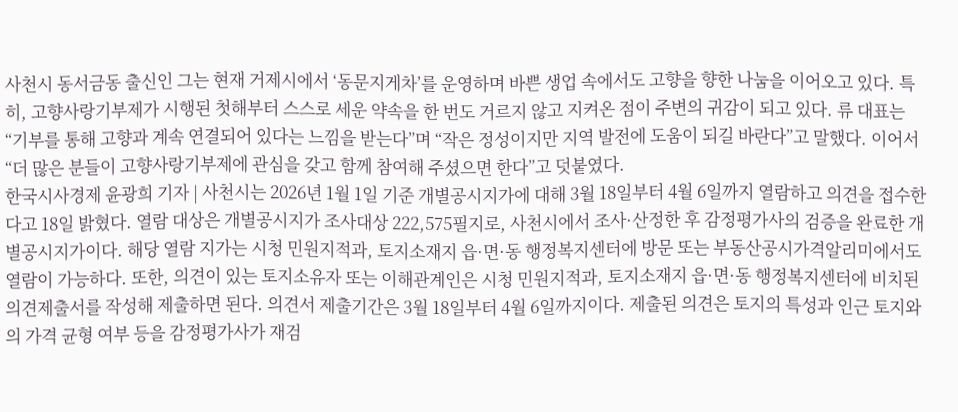사천시 동서금동 출신인 그는 현재 거제시에서 ‘동문지게차’를 운영하며 바쁜 생업 속에서도 고향을 향한 나눔을 이어오고 있다. 특히, 고향사랑기부제가 시행된 첫해부터 스스로 세운 약속을 한 번도 거르지 않고 지켜온 점이 주변의 귀감이 되고 있다. 류 대표는 “기부를 통해 고향과 계속 연결되어 있다는 느낌을 받는다”며 “작은 정성이지만 지역 발전에 도움이 되길 바란다”고 말했다. 이어서 “더 많은 분들이 고향사랑기부제에 관심을 갖고 함께 참여해 주셨으면 한다”고 덧붙였다.
한국시사경제 윤광희 기자 | 사천시는 2026년 1월 1일 기준 개별공시지가에 대해 3월 18일부터 4월 6일까지 열람하고 의견을 접수한다고 18일 밝혔다. 열람 대상은 개별공시지가 조사대상 222,575필지로, 사천시에서 조사·산정한 후 감정평가사의 검증을 완료한 개별공시지가이다. 해당 열람 지가는 시청 민원지적과, 토지소재지 읍·면·동 행정복지센터에 방문 또는 부동산공시가격알리미에서도 열람이 가능하다. 또한, 의견이 있는 토지소유자 또는 이해관계인은 시청 민원지적과, 토지소재지 읍·면·동 행정복지센터에 비치된 의견제출서를 작성해 제출하면 된다. 의견서 제출기간은 3월 18일부터 4월 6일까지이다. 제출된 의견은 토지의 특성과 인근 토지와의 가격 균형 여부 등을 감정평가사가 재검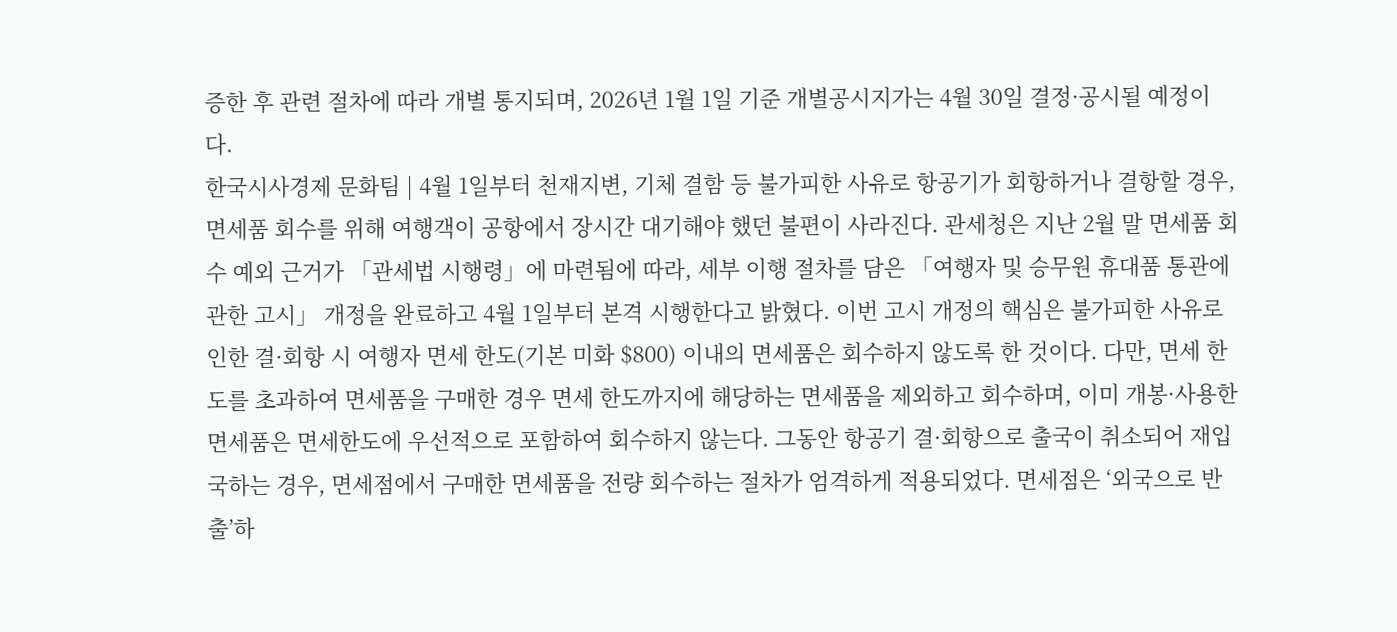증한 후 관련 절차에 따라 개별 통지되며, 2026년 1월 1일 기준 개별공시지가는 4월 30일 결정·공시될 예정이다.
한국시사경제 문화팀 | 4월 1일부터 천재지변, 기체 결함 등 불가피한 사유로 항공기가 회항하거나 결항할 경우, 면세품 회수를 위해 여행객이 공항에서 장시간 대기해야 했던 불편이 사라진다. 관세청은 지난 2월 말 면세품 회수 예외 근거가 「관세법 시행령」에 마련됨에 따라, 세부 이행 절차를 담은 「여행자 및 승무원 휴대품 통관에 관한 고시」 개정을 완료하고 4월 1일부터 본격 시행한다고 밝혔다. 이번 고시 개정의 핵심은 불가피한 사유로 인한 결·회항 시 여행자 면세 한도(기본 미화 $800) 이내의 면세품은 회수하지 않도록 한 것이다. 다만, 면세 한도를 초과하여 면세품을 구매한 경우 면세 한도까지에 해당하는 면세품을 제외하고 회수하며, 이미 개봉·사용한 면세품은 면세한도에 우선적으로 포함하여 회수하지 않는다. 그동안 항공기 결·회항으로 출국이 취소되어 재입국하는 경우, 면세점에서 구매한 면세품을 전량 회수하는 절차가 엄격하게 적용되었다. 면세점은 ‘외국으로 반출’하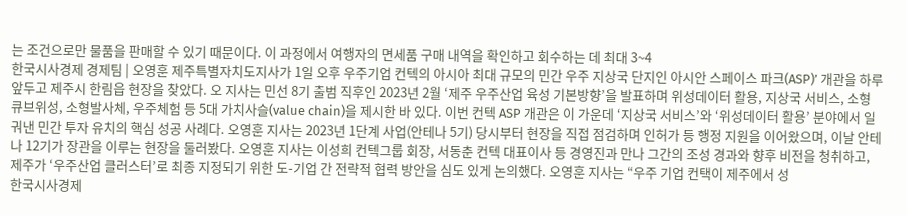는 조건으로만 물품을 판매할 수 있기 때문이다. 이 과정에서 여행자의 면세품 구매 내역을 확인하고 회수하는 데 최대 3~4
한국시사경제 경제팀 | 오영훈 제주특별자치도지사가 1일 오후 우주기업 컨텍의 아시아 최대 규모의 민간 우주 지상국 단지인 아시안 스페이스 파크(ASP)’ 개관을 하루 앞두고 제주시 한림읍 현장을 찾았다. 오 지사는 민선 8기 출범 직후인 2023년 2월 ‘제주 우주산업 육성 기본방향’을 발표하며 위성데이터 활용, 지상국 서비스, 소형 큐브위성, 소형발사체, 우주체험 등 5대 가치사슬(value chain)을 제시한 바 있다. 이번 컨텍 ASP 개관은 이 가운데 ‘지상국 서비스’와 ‘위성데이터 활용’ 분야에서 일궈낸 민간 투자 유치의 핵심 성공 사례다. 오영훈 지사는 2023년 1단계 사업(안테나 5기) 당시부터 현장을 직접 점검하며 인허가 등 행정 지원을 이어왔으며, 이날 안테나 12기가 장관을 이루는 현장을 둘러봤다. 오영훈 지사는 이성희 컨텍그룹 회장, 서동춘 컨텍 대표이사 등 경영진과 만나 그간의 조성 경과와 향후 비전을 청취하고, 제주가 ‘우주산업 클러스터’로 최종 지정되기 위한 도-기업 간 전략적 협력 방안을 심도 있게 논의했다. 오영훈 지사는 “우주 기업 컨택이 제주에서 성
한국시사경제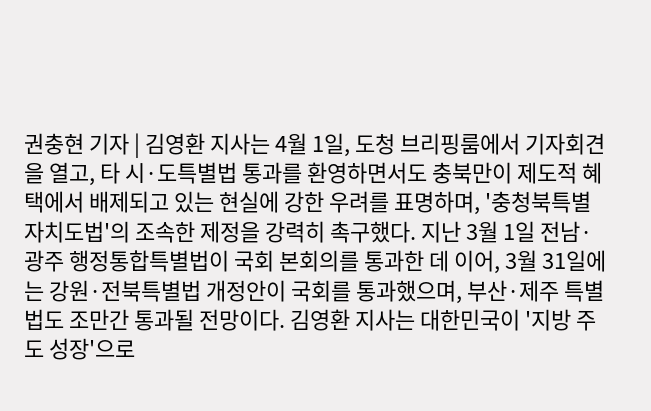권충현 기자 | 김영환 지사는 4월 1일, 도청 브리핑룸에서 기자회견을 열고, 타 시·도특별법 통과를 환영하면서도 충북만이 제도적 혜택에서 배제되고 있는 현실에 강한 우려를 표명하며, '충청북특별자치도법'의 조속한 제정을 강력히 촉구했다. 지난 3월 1일 전남·광주 행정통합특별법이 국회 본회의를 통과한 데 이어, 3월 31일에는 강원·전북특별법 개정안이 국회를 통과했으며, 부산·제주 특별법도 조만간 통과될 전망이다. 김영환 지사는 대한민국이 '지방 주도 성장'으로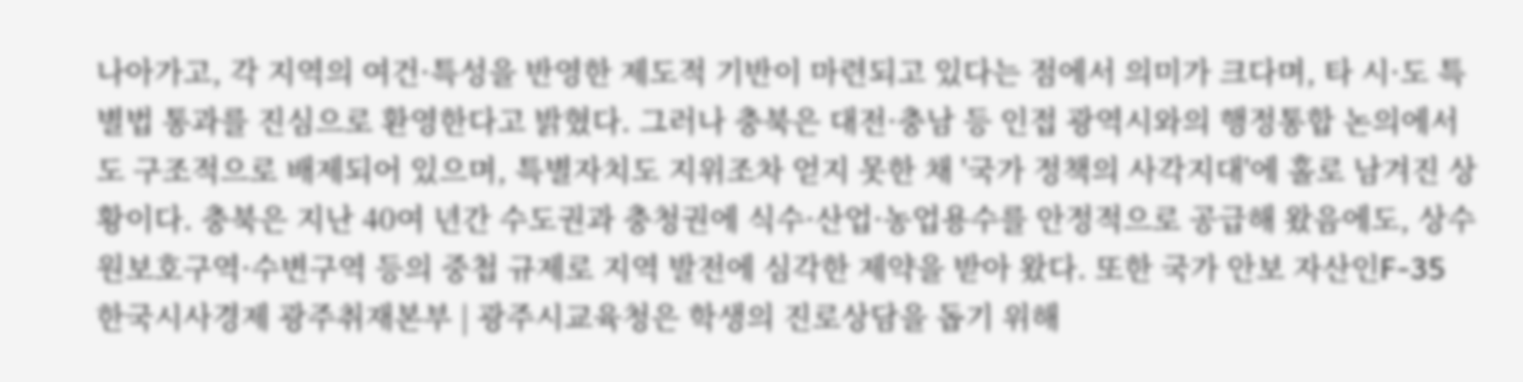나아가고, 각 지역의 여건·특성을 반영한 제도적 기반이 마련되고 있다는 점에서 의미가 크다며, 타 시·도 특별법 통과를 진심으로 환영한다고 밝혔다. 그러나 충북은 대전·충남 등 인접 광역시와의 행정통합 논의에서도 구조적으로 배제되어 있으며, 특별자치도 지위조차 얻지 못한 채 '국가 정책의 사각지대'에 홀로 남겨진 상황이다. 충북은 지난 40여 년간 수도권과 충청권에 식수·산업·농업용수를 안정적으로 공급해 왔음에도, 상수원보호구역·수변구역 등의 중첩 규제로 지역 발전에 심각한 제약을 받아 왔다. 또한 국가 안보 자산인F-35
한국시사경제 광주취재본부 | 광주시교육청은 학생의 진로상담을 돕기 위해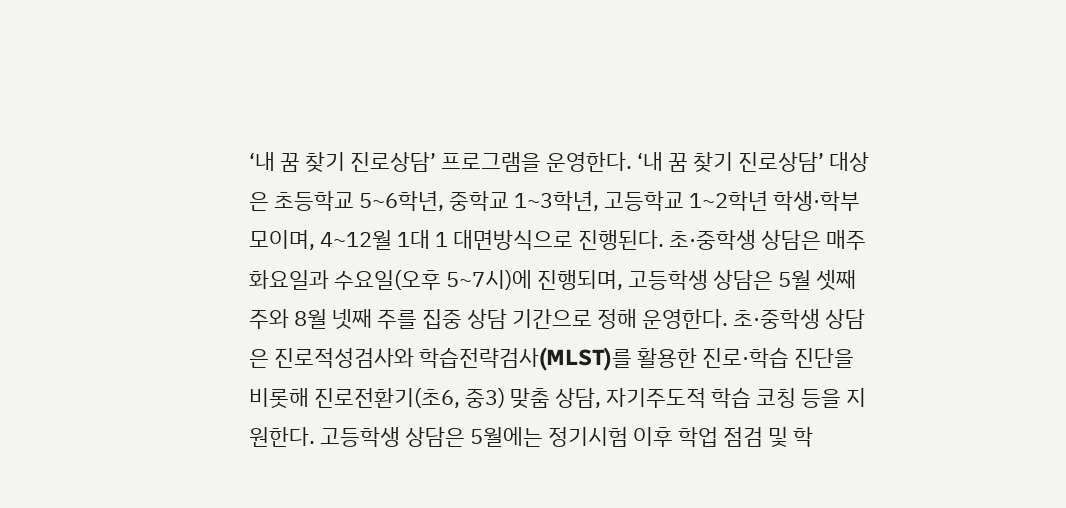‘내 꿈 찾기 진로상담’ 프로그램을 운영한다. ‘내 꿈 찾기 진로상담’ 대상은 초등학교 5~6학년, 중학교 1~3학년, 고등학교 1~2학년 학생·학부모이며, 4~12월 1대 1 대면방식으로 진행된다. 초·중학생 상담은 매주 화요일과 수요일(오후 5~7시)에 진행되며, 고등학생 상담은 5월 셋째 주와 8월 넷째 주를 집중 상담 기간으로 정해 운영한다. 초·중학생 상담은 진로적성검사와 학습전략검사(MLST)를 활용한 진로·학습 진단을 비롯해 진로전환기(초6, 중3) 맞춤 상담, 자기주도적 학습 코칭 등을 지원한다. 고등학생 상담은 5월에는 정기시험 이후 학업 점검 및 학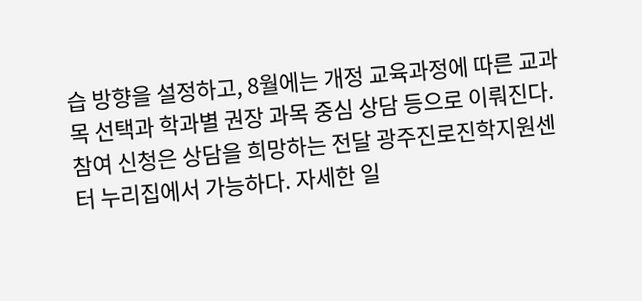습 방향을 설정하고, 8월에는 개정 교육과정에 따른 교과목 선택과 학과별 권장 과목 중심 상담 등으로 이뤄진다. 참여 신청은 상담을 희망하는 전달 광주진로진학지원센터 누리집에서 가능하다. 자세한 일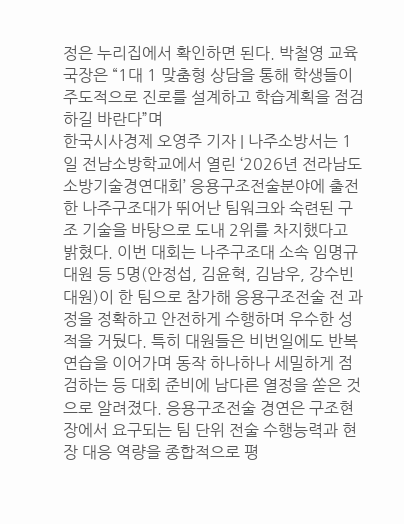정은 누리집에서 확인하면 된다. 박철영 교육국장은 “1대 1 맞춤형 상담을 통해 학생들이 주도적으로 진로를 설계하고 학습계획을 점검하길 바란다”며
한국시사경제 오영주 기자 | 나주소방서는 1일 전남소방학교에서 열린 ‘2026년 전라남도 소방기술경연대회’ 응용구조전술분야에 출전한 나주구조대가 뛰어난 팀워크와 숙련된 구조 기술을 바탕으로 도내 2위를 차지했다고 밝혔다. 이번 대회는 나주구조대 소속 임명규 대원 등 5명(안정섭, 김윤혁, 김남우, 강수빈 대원)이 한 팀으로 참가해 응용구조전술 전 과정을 정확하고 안전하게 수행하며 우수한 성적을 거뒀다. 특히 대원들은 비번일에도 반복 연습을 이어가며 동작 하나하나 세밀하게 점검하는 등 대회 준비에 남다른 열정을 쏟은 것으로 알려졌다. 응용구조전술 경연은 구조현장에서 요구되는 팀 단위 전술 수행능력과 현장 대응 역량을 종합적으로 평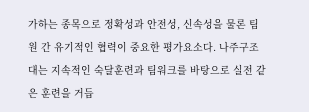가하는 종목으로 정확성과 안전성, 신속성을 물론 팀원 간 유기적인 협력이 중요한 평가요소다. 나주구조대는 지속적인 숙달훈련과 팀워크를 바탕으로 실전 같은 훈련을 거듭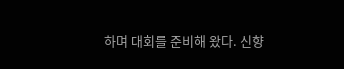하며 대회를 준비해 왔다. 신향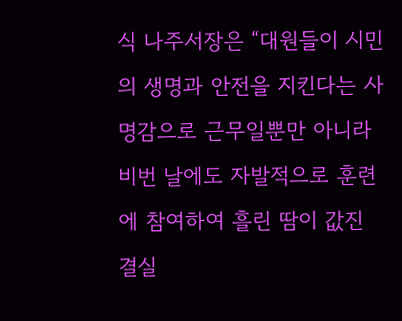식 나주서장은 “대원들이 시민의 생명과 안전을 지킨다는 사명감으로 근무일뿐만 아니라 비번 날에도 자발적으로 훈련에 참여하여 흘린 땀이 값진 결실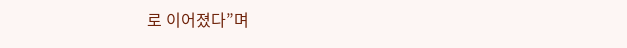로 이어졌다”며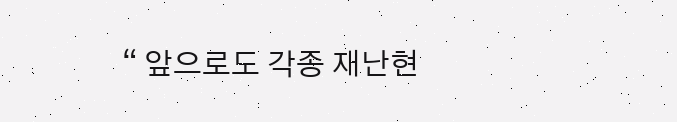“ 앞으로도 각종 재난현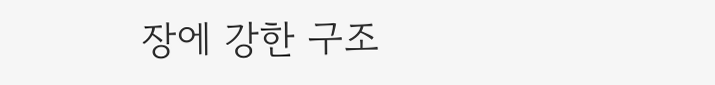장에 강한 구조